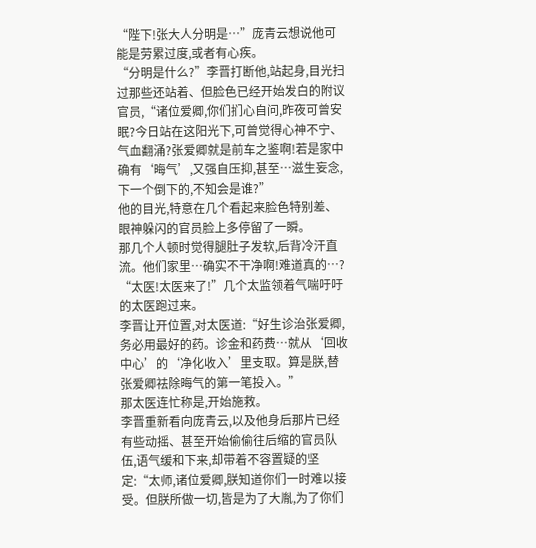“陛下!张大人分明是…”庞青云想说他可能是劳累过度,或者有心疾。
“分明是什么?”李晋打断他,站起身,目光扫过那些还站着、但脸色已经开始发白的附议官员,“诸位爱卿,你们扪心自问,昨夜可曾安眠?今日站在这阳光下,可曾觉得心神不宁、气血翻涌?张爱卿就是前车之鉴啊!若是家中确有‘晦气’,又强自压抑,甚至…滋生妄念,下一个倒下的,不知会是谁?”
他的目光,特意在几个看起来脸色特别差、眼神躲闪的官员脸上多停留了一瞬。
那几个人顿时觉得腿肚子发软,后背冷汗直流。他们家里…确实不干净啊!难道真的…?
“太医!太医来了!”几个太监领着气喘吁吁的太医跑过来。
李晋让开位置,对太医道:“好生诊治张爱卿,务必用最好的药。诊金和药费…就从‘回收中心’的‘净化收入’里支取。算是朕,替张爱卿祛除晦气的第一笔投入。”
那太医连忙称是,开始施救。
李晋重新看向庞青云,以及他身后那片已经有些动摇、甚至开始偷偷往后缩的官员队伍,语气缓和下来,却带着不容置疑的坚定:“太师,诸位爱卿,朕知道你们一时难以接受。但朕所做一切,皆是为了大胤,为了你们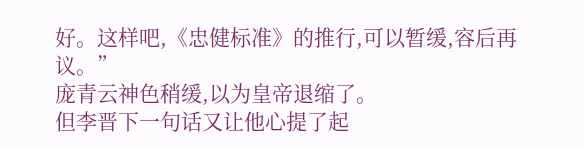好。这样吧,《忠健标准》的推行,可以暂缓,容后再议。”
庞青云神色稍缓,以为皇帝退缩了。
但李晋下一句话又让他心提了起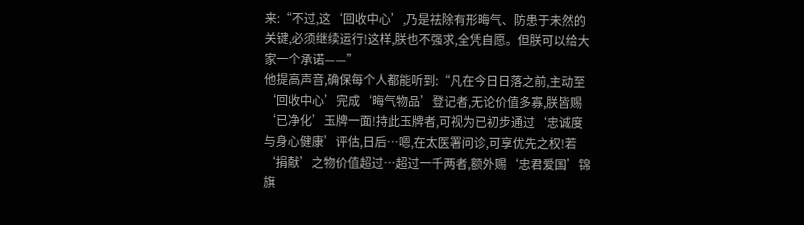来:“不过,这‘回收中心’,乃是祛除有形晦气、防患于未然的关键,必须继续运行!这样,朕也不强求,全凭自愿。但朕可以给大家一个承诺——”
他提高声音,确保每个人都能听到:“凡在今日日落之前,主动至‘回收中心’完成‘晦气物品’登记者,无论价值多寡,朕皆赐‘已净化’玉牌一面!持此玉牌者,可视为已初步通过‘忠诚度与身心健康’评估,日后…嗯,在太医署问诊,可享优先之权!若‘捐献’之物价值超过…超过一千两者,额外赐‘忠君爱国’锦旗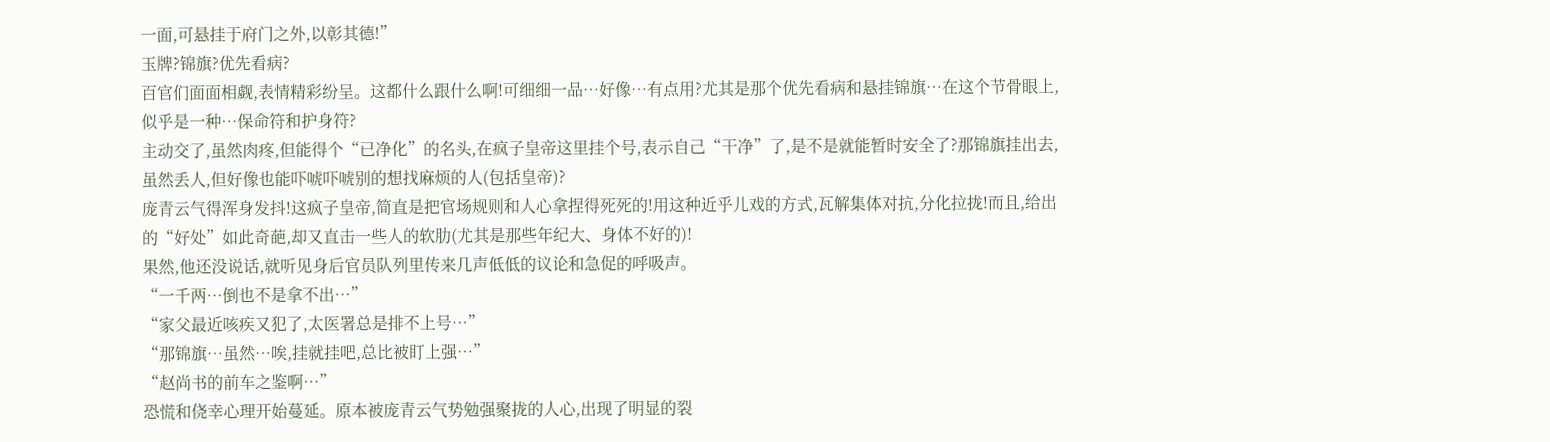一面,可悬挂于府门之外,以彰其德!”
玉牌?锦旗?优先看病?
百官们面面相觑,表情精彩纷呈。这都什么跟什么啊!可细细一品…好像…有点用?尤其是那个优先看病和悬挂锦旗…在这个节骨眼上,似乎是一种…保命符和护身符?
主动交了,虽然肉疼,但能得个“已净化”的名头,在疯子皇帝这里挂个号,表示自己“干净”了,是不是就能暂时安全了?那锦旗挂出去,虽然丢人,但好像也能吓唬吓唬别的想找麻烦的人(包括皇帝)?
庞青云气得浑身发抖!这疯子皇帝,简直是把官场规则和人心拿捏得死死的!用这种近乎儿戏的方式,瓦解集体对抗,分化拉拢!而且,给出的“好处”如此奇葩,却又直击一些人的软肋(尤其是那些年纪大、身体不好的)!
果然,他还没说话,就听见身后官员队列里传来几声低低的议论和急促的呼吸声。
“一千两…倒也不是拿不出…”
“家父最近咳疾又犯了,太医署总是排不上号…”
“那锦旗…虽然…唉,挂就挂吧,总比被盯上强…”
“赵尚书的前车之鉴啊…”
恐慌和侥幸心理开始蔓延。原本被庞青云气势勉强聚拢的人心,出现了明显的裂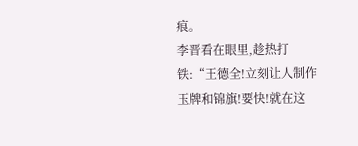痕。
李晋看在眼里,趁热打铁:“王德全!立刻让人制作玉牌和锦旗!要快!就在这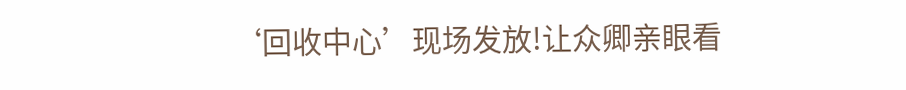‘回收中心’现场发放!让众卿亲眼看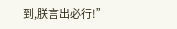到,朕言出必行!”